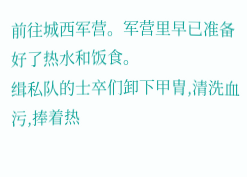前往城西军营。军营里早已准备好了热水和饭食。
缉私队的士卒们卸下甲胄,清洗血污,捧着热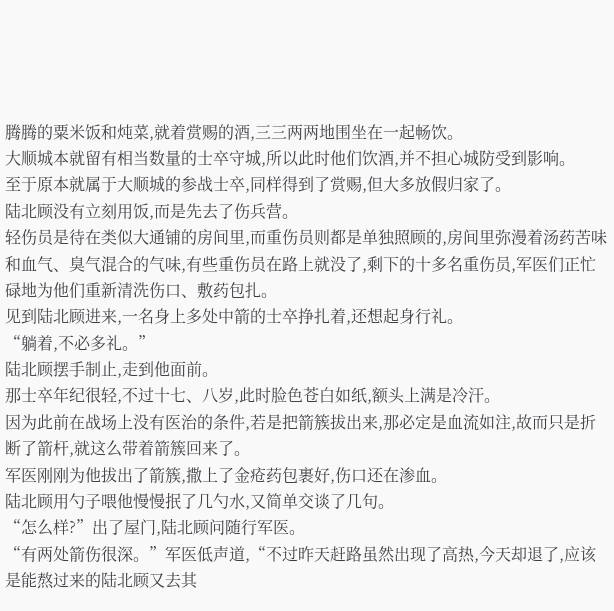腾腾的粟米饭和炖菜,就着赏赐的酒,三三两两地围坐在一起畅饮。
大顺城本就留有相当数量的士卒守城,所以此时他们饮酒,并不担心城防受到影响。
至于原本就属于大顺城的参战士卒,同样得到了赏赐,但大多放假归家了。
陆北顾没有立刻用饭,而是先去了伤兵营。
轻伤员是待在类似大通铺的房间里,而重伤员则都是单独照顾的,房间里弥漫着汤药苦味和血气、臭气混合的气味,有些重伤员在路上就没了,剩下的十多名重伤员,军医们正忙碌地为他们重新清洗伤口、敷药包扎。
见到陆北顾进来,一名身上多处中箭的士卒挣扎着,还想起身行礼。
“躺着,不必多礼。”
陆北顾摆手制止,走到他面前。
那士卒年纪很轻,不过十七、八岁,此时脸色苍白如纸,额头上满是冷汗。
因为此前在战场上没有医治的条件,若是把箭簇拔出来,那必定是血流如注,故而只是折断了箭杆,就这么带着箭簇回来了。
军医刚刚为他拔出了箭簇,撒上了金疮药包裹好,伤口还在渗血。
陆北顾用勺子喂他慢慢抿了几勺水,又简单交谈了几句。
“怎么样?”出了屋门,陆北顾问随行军医。
“有两处箭伤很深。”军医低声道,“不过昨天赶路虽然出现了高热,今天却退了,应该是能熬过来的陆北顾又去其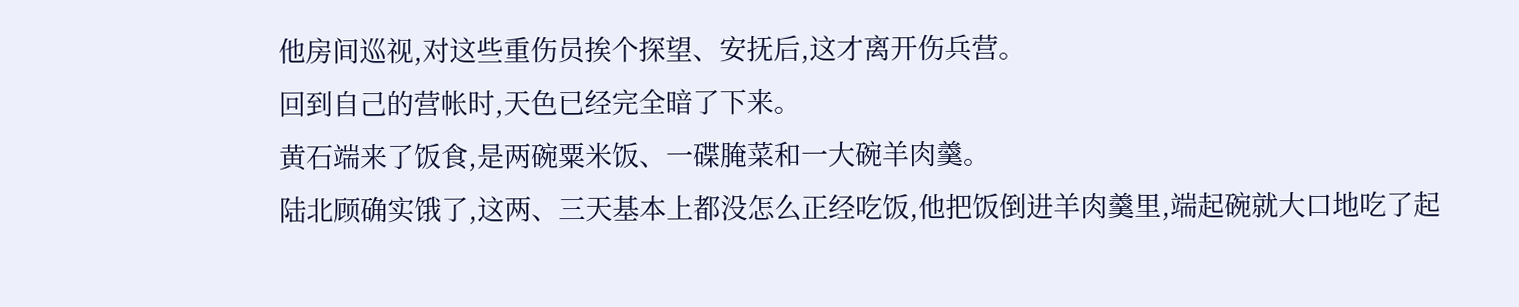他房间巡视,对这些重伤员挨个探望、安抚后,这才离开伤兵营。
回到自己的营帐时,天色已经完全暗了下来。
黄石端来了饭食,是两碗粟米饭、一碟腌菜和一大碗羊肉羹。
陆北顾确实饿了,这两、三天基本上都没怎么正经吃饭,他把饭倒进羊肉羹里,端起碗就大口地吃了起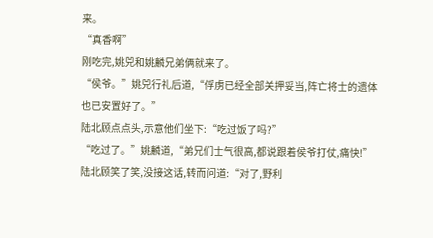来。
“真香啊”
刚吃完,姚兕和姚麟兄弟俩就来了。
“侯爷。”姚兕行礼后道,“俘虏已经全部关押妥当,阵亡将士的遗体也已安置好了。”
陆北顾点点头,示意他们坐下:“吃过饭了吗?”
“吃过了。”姚麟道,“弟兄们士气很高,都说跟着侯爷打仗,痛快!”
陆北顾笑了笑,没接这话,转而问道:“对了,野利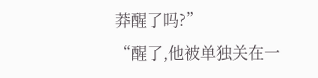莽醒了吗?”
“醒了,他被单独关在一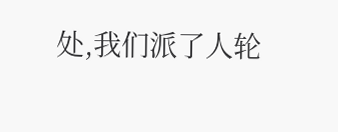处,我们派了人轮